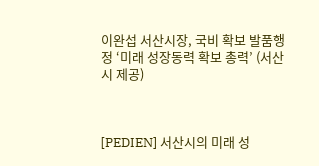이완섭 서산시장, 국비 확보 발품행정 ‘미래 성장동력 확보 총력’ (서산시 제공)



[PEDIEN] 서산시의 미래 성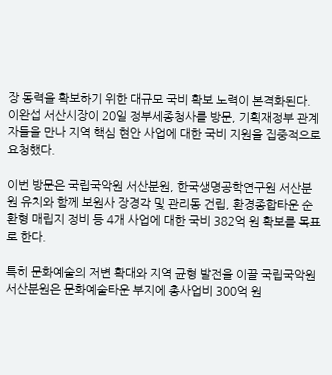장 동력을 확보하기 위한 대규모 국비 확보 노력이 본격화된다. 이완섭 서산시장이 20일 정부세종청사를 방문, 기획재정부 관계자들을 만나 지역 핵심 현안 사업에 대한 국비 지원을 집중적으로 요청했다.

이번 방문은 국립국악원 서산분원, 한국생명공학연구원 서산분원 유치와 함께 보원사 장경각 및 관리동 건립, 환경종합타운 순환형 매립지 정비 등 4개 사업에 대한 국비 382억 원 확보를 목표로 한다.

특히 문화예술의 저변 확대와 지역 균형 발전을 이끌 국립국악원 서산분원은 문화예술타운 부지에 총사업비 300억 원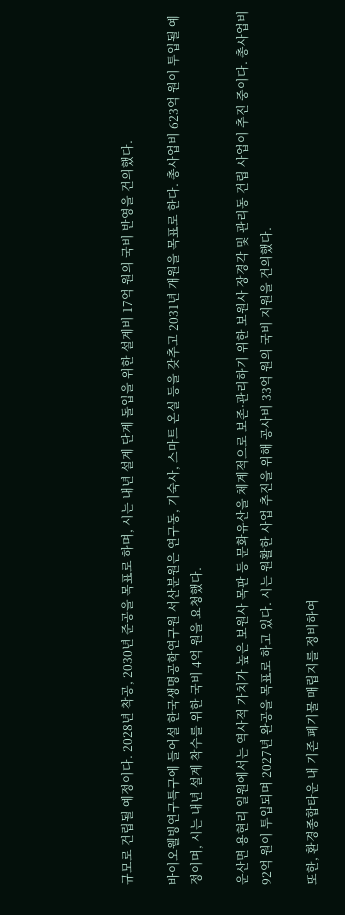규모로 건립될 예정이다. 2028년 착공, 2030년 준공을 목표로 하며, 시는 내년 설계 단계 돌입을 위한 설계비 17억 원의 국비 반영을 건의했다.

바이오웰빙연구특구에 들어설 한국생명공학연구원 서산분원은 연구동, 기숙사, 스마트 온실 등을 갖추고 2031년 개원을 목표로 한다. 총사업비 623억 원이 투입될 예정이며, 시는 내년 설계 착수를 위한 국비 4억 원을 요청했다.

운산면 용현리 일원에서는 역사적 가치가 높은 보원사 목판 등 문화유산을 체계적으로 보존·관리하기 위한 보원사 장경각 및 관리동 건립 사업이 추진 중이다. 총사업비 92억 원이 투입되며 2027년 완공을 목표로 하고 있다. 시는 원활한 사업 추진을 위해 공사비 33억 원의 국비 지원을 건의했다.

또한, 환경종합타운 내 기존 폐기물 매립지를 정비하여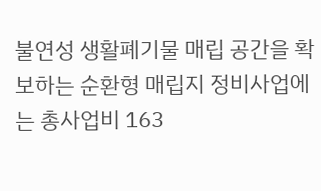불연성 생활폐기물 매립 공간을 확보하는 순환형 매립지 정비사업에는 총사업비 163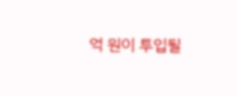억 원이 투입될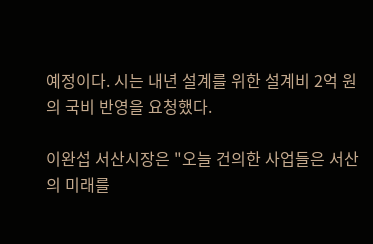예정이다. 시는 내년 설계를 위한 설계비 2억 원의 국비 반영을 요청했다.

이완섭 서산시장은 "오늘 건의한 사업들은 서산의 미래를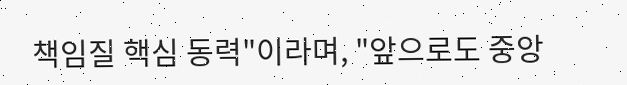책임질 핵심 동력"이라며, "앞으로도 중앙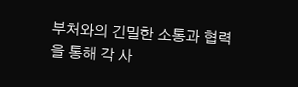부처와의 긴밀한 소통과 협력을 통해 각 사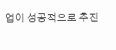업이 성공적으로 추진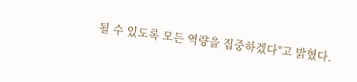될 수 있도록 모든 역량을 집중하겠다"고 밝혔다.